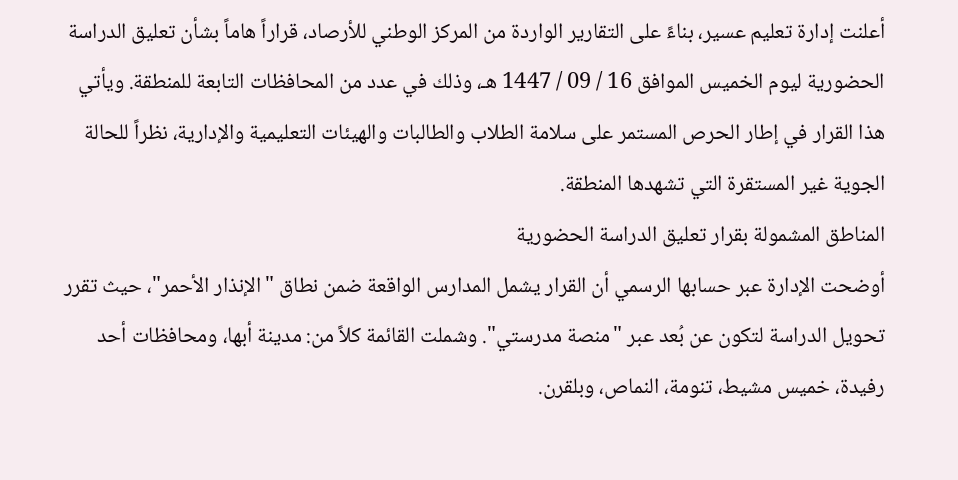أعلنت إدارة تعليم عسير، بناءً على التقارير الواردة من المركز الوطني للأرصاد، قراراً هاماً بشأن تعليق الدراسة الحضورية ليوم الخميس الموافق 16 / 09 / 1447 هـ، وذلك في عدد من المحافظات التابعة للمنطقة. ويأتي هذا القرار في إطار الحرص المستمر على سلامة الطلاب والطالبات والهيئات التعليمية والإدارية، نظراً للحالة الجوية غير المستقرة التي تشهدها المنطقة.
المناطق المشمولة بقرار تعليق الدراسة الحضورية
أوضحت الإدارة عبر حسابها الرسمي أن القرار يشمل المدارس الواقعة ضمن نطاق "الإنذار الأحمر"، حيث تقرر تحويل الدراسة لتكون عن بُعد عبر "منصة مدرستي". وشملت القائمة كلاً من: مدينة أبها، ومحافظات أحد رفيدة، خميس مشيط، تنومة، النماص، وبلقرن.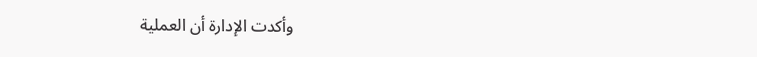وأكدت الإدارة أن العملية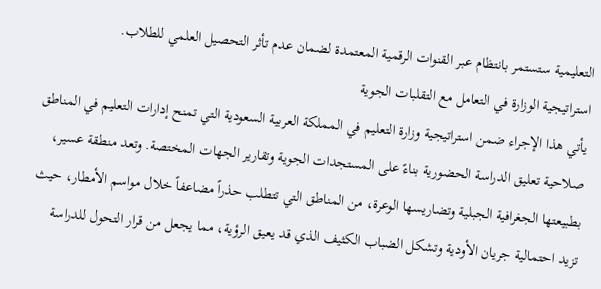التعليمية ستستمر بانتظام عبر القنوات الرقمية المعتمدة لضمان عدم تأثر التحصيل العلمي للطلاب.
استراتيجية الوزارة في التعامل مع التقلبات الجوية
يأتي هذا الإجراء ضمن استراتيجية وزارة التعليم في المملكة العربية السعودية التي تمنح إدارات التعليم في المناطق صلاحية تعليق الدراسة الحضورية بناءً على المستجدات الجوية وتقارير الجهات المختصة. وتعد منطقة عسير، بطبيعتها الجغرافية الجبلية وتضاريسها الوعرة، من المناطق التي تتطلب حذراً مضاعفاً خلال مواسم الأمطار، حيث تزيد احتمالية جريان الأودية وتشكل الضباب الكثيف الذي قد يعيق الرؤية، مما يجعل من قرار التحول للدراسة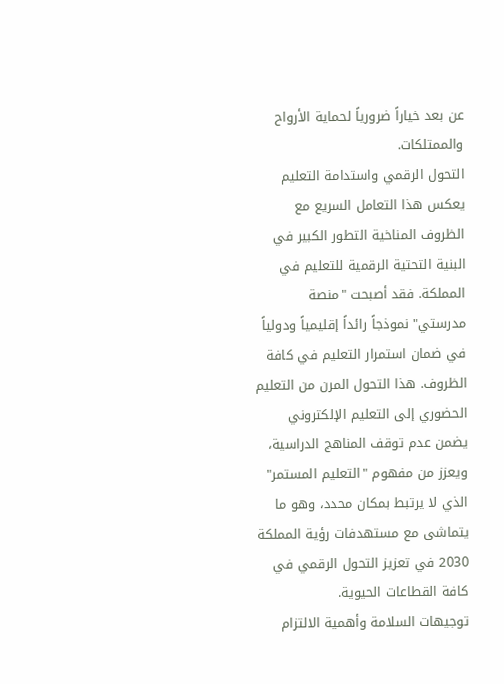عن بعد خياراً ضرورياً لحماية الأرواح والممتلكات.
التحول الرقمي واستدامة التعليم
يعكس هذا التعامل السريع مع الظروف المناخية التطور الكبير في البنية التحتية الرقمية للتعليم في المملكة. فقد أصبحت "منصة مدرستي" نموذجاً رائداً إقليمياً ودولياً في ضمان استمرار التعليم في كافة الظروف. هذا التحول المرن من التعليم الحضوري إلى التعليم الإلكتروني يضمن عدم توقف المناهج الدراسية، ويعزز من مفهوم "التعليم المستمر" الذي لا يرتبط بمكان محدد، وهو ما يتماشى مع مستهدفات رؤية المملكة 2030 في تعزيز التحول الرقمي في كافة القطاعات الحيوية.
توجيهات السلامة وأهمية الالتزام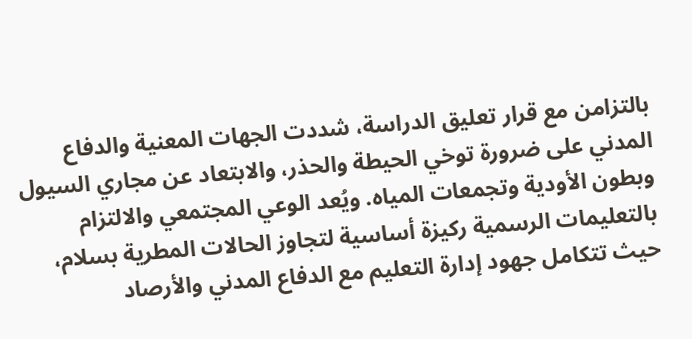بالتزامن مع قرار تعليق الدراسة، شددت الجهات المعنية والدفاع المدني على ضرورة توخي الحيطة والحذر، والابتعاد عن مجاري السيول وبطون الأودية وتجمعات المياه. ويُعد الوعي المجتمعي والالتزام بالتعليمات الرسمية ركيزة أساسية لتجاوز الحالات المطرية بسلام، حيث تتكامل جهود إدارة التعليم مع الدفاع المدني والأرصاد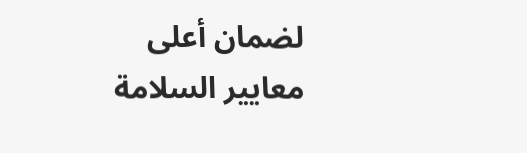لضمان أعلى معايير السلامة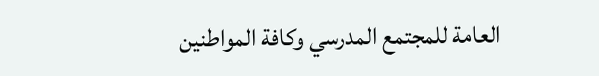العامة للمجتمع المدرسي وكافة المواطنين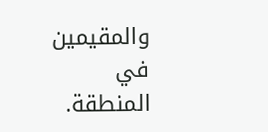والمقيمين في المنطقة.